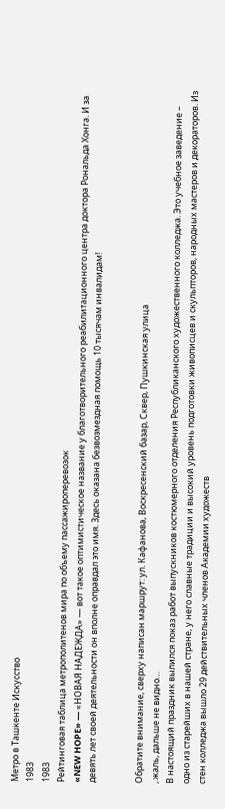Метро в Ташкенте Искусство
1983
1983
Рейтинговая таблица метрополитенов мира по объему пассажироперевозок
«NEW HOPE» — «НОВАЯ НАДЕЖДА» — вот такое оптимистическое название у благотворительного реабилитационного центра доктора Рональда Хонга. И за девять лет своей деятельности он вполне оправдал это имя. Здесь оказана безвозмездная помощь 10 тысячам инвалидам!


Обратите внимание, сверху написан маршрут: ул. Кафанова, Воскресенский базар, Сквер, Пушкинская улица
, жаль, дальше не видно…
В настоящий праздник вылился показ работ выпускников костюмерного отделения Республиканского художественного колледжа. Это учебное заведение – одно из старейших в нашей стране, у него славные традиции и высокий уровень подготовки живописцев и скульпторов, народных мастеров и декораторов. Из стен колледжа вышло 29 действительных членов Академии художеств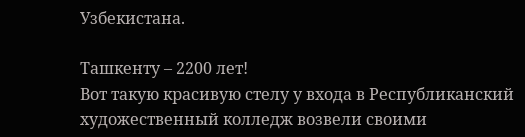Узбекистана.

Ташкенту – 2200 лет!
Вот такую красивую стелу у входа в Республиканский художественный колледж возвели своими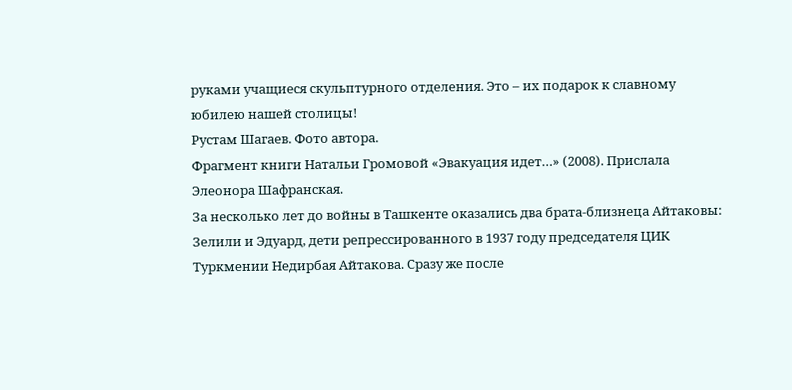руками учащиеся скульптурного отделения. Это – их подарок к славному юбилею нашей столицы!
Рустам Шагаев. Фото автора.
Фрагмент книги Натальи Громовой «Эвакуация идет…» (2008). Прислала Элеонора Шафранская.
За несколько лет до войны в Ташкенте оказались два брата-близнеца Айтаковы: Зелили и Эдуард, дети репрессированного в 1937 году председателя ЦИК Туркмении Недирбая Айтакова. Сразу же после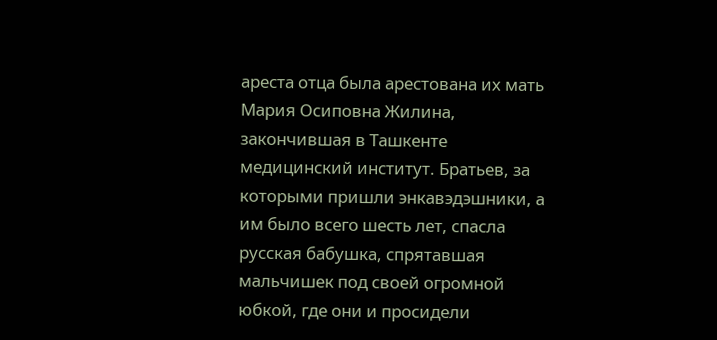ареста отца была арестована их мать Мария Осиповна Жилина, закончившая в Ташкенте медицинский институт. Братьев, за которыми пришли энкавэдэшники, а им было всего шесть лет, спасла русская бабушка, спрятавшая мальчишек под своей огромной юбкой, где они и просидели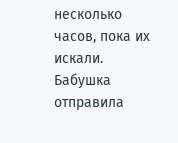несколько часов, пока их искали. Бабушка отправила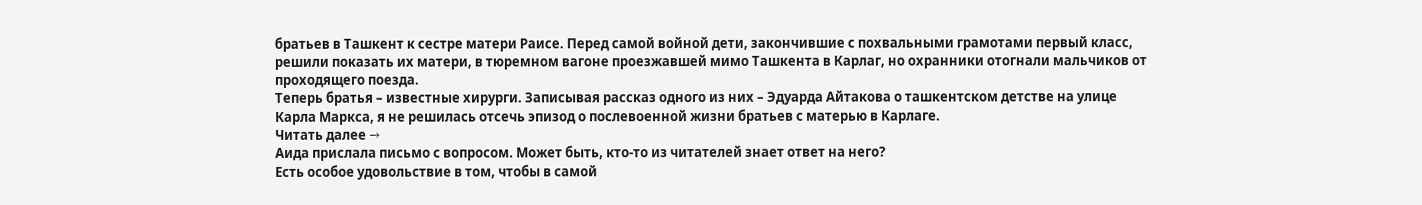братьев в Ташкент к сестре матери Раисе. Перед самой войной дети, закончившие с похвальными грамотами первый класс, решили показать их матери, в тюремном вагоне проезжавшей мимо Ташкента в Карлаг, но охранники отогнали мальчиков от проходящего поезда.
Теперь братья – известные хирурги. Записывая рассказ одного из них – Эдуарда Айтакова о ташкентском детстве на улице Карла Маркса, я не решилась отсечь эпизод о послевоенной жизни братьев с матерью в Карлаге.
Читать далее →
Аида прислала письмо с вопросом. Может быть, кто-то из читателей знает ответ на него?
Есть особое удовольствие в том, чтобы в самой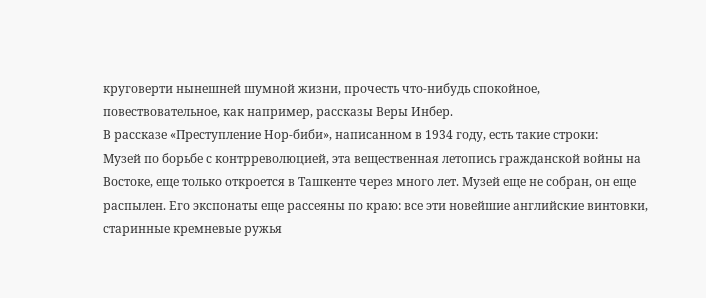круговерти нынешней шумной жизни, прочесть что-нибудь спокойное, повествовательное, как например, рассказы Веры Инбер.
В рассказе «Преступление Нор-биби», написанном в 1934 году, есть такие строки:
Музей по борьбе с контрреволюцией, эта вещественная летопись гражданской войны на Востоке, еще только откроется в Ташкенте через много лет. Музей еще не собран, он еще распылен. Его экспонаты еще рассеяны по краю: все эти новейшие английские винтовки, старинные кремневые ружья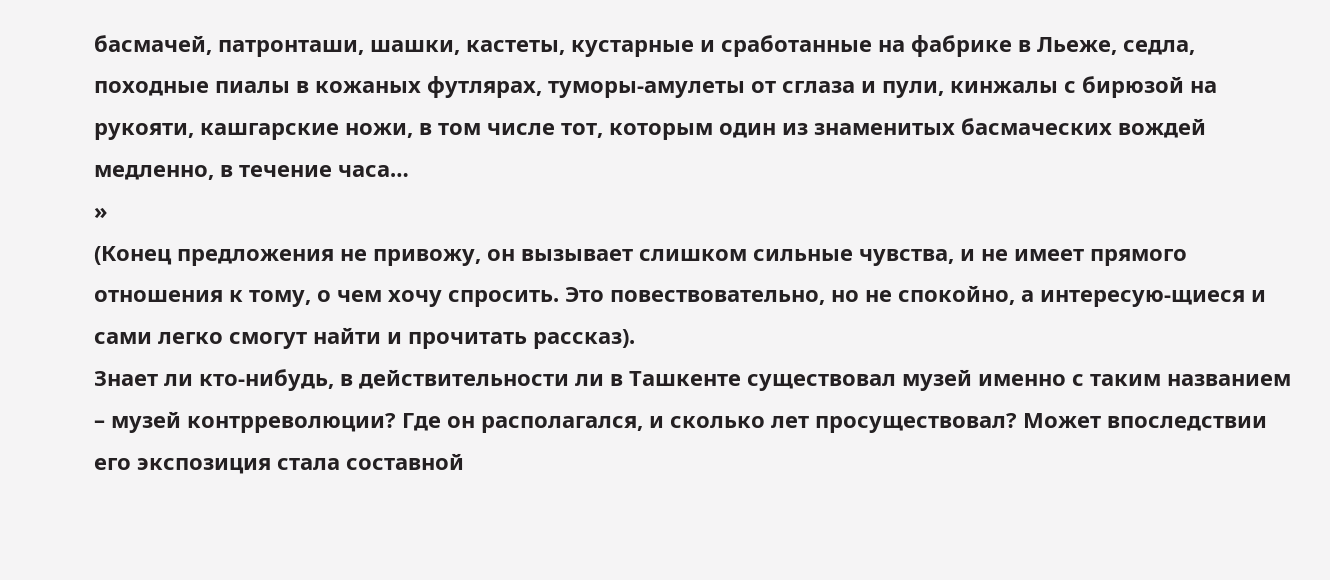басмачей, патронташи, шашки, кастеты, кустарные и сработанные на фабрике в Льеже, седла, походные пиалы в кожаных футлярах, туморы-амулеты от сглаза и пули, кинжалы с бирюзой на рукояти, кашгарские ножи, в том числе тот, которым один из знаменитых басмаческих вождей медленно, в течение часа…
»
(Конец предложения не привожу, он вызывает слишком сильные чувства, и не имеет прямого отношения к тому, о чем хочу спросить. Это повествовательно, но не спокойно, а интересую-щиеся и сами легко смогут найти и прочитать рассказ).
Знает ли кто-нибудь, в действительности ли в Ташкенте существовал музей именно с таким названием – музей контрреволюции? Где он располагался, и сколько лет просуществовал? Может впоследствии его экспозиция стала составной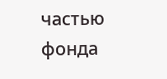частью фонда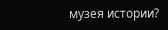музея истории?